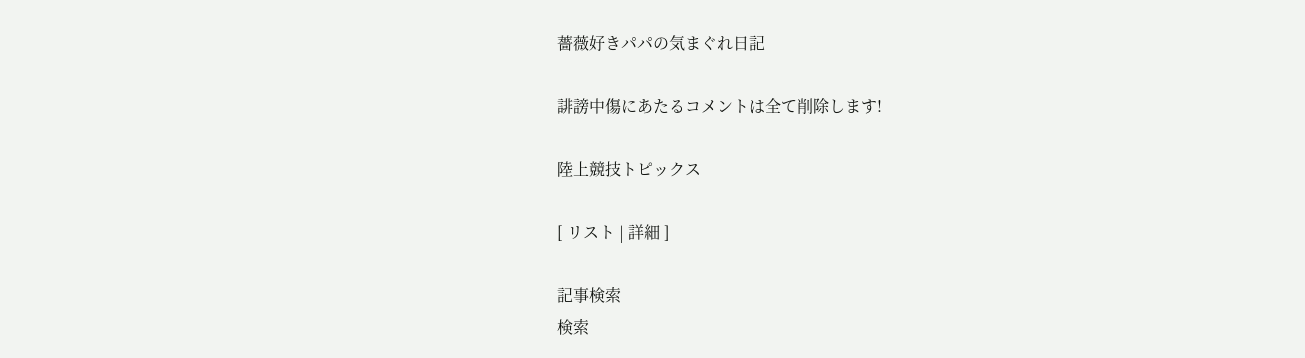薔薇好きパパの気まぐれ日記

誹謗中傷にあたるコメントは全て削除します!

陸上競技トピックス

[ リスト | 詳細 ]

記事検索
検索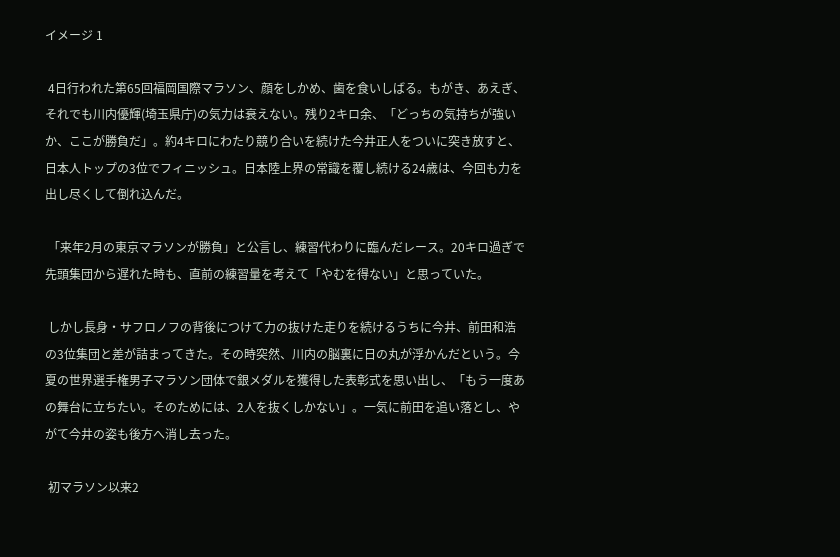イメージ 1

 4日行われた第65回福岡国際マラソン、顔をしかめ、歯を食いしばる。もがき、あえぎ、それでも川内優輝(埼玉県庁)の気力は衰えない。残り2キロ余、「どっちの気持ちが強いか、ここが勝負だ」。約4キロにわたり競り合いを続けた今井正人をついに突き放すと、日本人トップの3位でフィニッシュ。日本陸上界の常識を覆し続ける24歳は、今回も力を出し尽くして倒れ込んだ。

 「来年2月の東京マラソンが勝負」と公言し、練習代わりに臨んだレース。20キロ過ぎで先頭集団から遅れた時も、直前の練習量を考えて「やむを得ない」と思っていた。

 しかし長身・サフロノフの背後につけて力の抜けた走りを続けるうちに今井、前田和浩の3位集団と差が詰まってきた。その時突然、川内の脳裏に日の丸が浮かんだという。今夏の世界選手権男子マラソン団体で銀メダルを獲得した表彰式を思い出し、「もう一度あの舞台に立ちたい。そのためには、2人を抜くしかない」。一気に前田を追い落とし、やがて今井の姿も後方へ消し去った。

 初マラソン以来2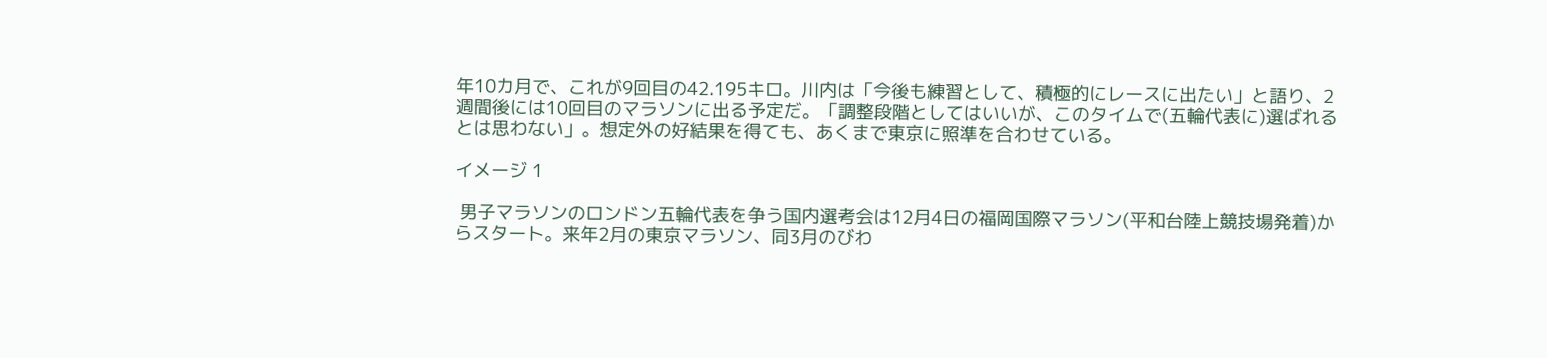年10カ月で、これが9回目の42.195キロ。川内は「今後も練習として、積極的にレースに出たい」と語り、2週間後には10回目のマラソンに出る予定だ。「調整段階としてはいいが、このタイムで(五輪代表に)選ばれるとは思わない」。想定外の好結果を得ても、あくまで東京に照準を合わせている。

イメージ 1

 男子マラソンのロンドン五輪代表を争う国内選考会は12月4日の福岡国際マラソン(平和台陸上競技場発着)からスタート。来年2月の東京マラソン、同3月のびわ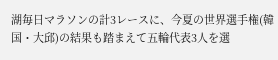湖毎日マラソンの計3レースに、今夏の世界選手権(韓国・大邱)の結果も踏まえて五輪代表3人を選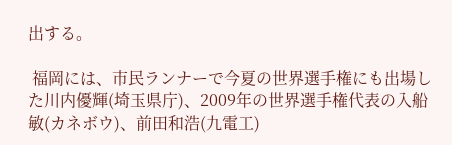出する。

 福岡には、市民ランナーで今夏の世界選手権にも出場した川内優輝(埼玉県庁)、2009年の世界選手権代表の入船敏(カネボウ)、前田和浩(九電工)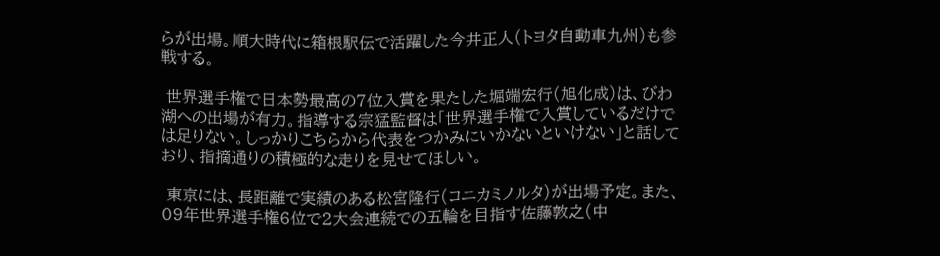らが出場。順大時代に箱根駅伝で活躍した今井正人(トヨタ自動車九州)も参戦する。

 世界選手権で日本勢最高の7位入賞を果たした堀端宏行(旭化成)は、びわ湖への出場が有力。指導する宗猛監督は「世界選手権で入賞しているだけでは足りない。しっかりこちらから代表をつかみにいかないといけない」と話しており、指摘通りの積極的な走りを見せてほしい。

 東京には、長距離で実績のある松宮隆行(コニカミノルタ)が出場予定。また、09年世界選手権6位で2大会連続での五輪を目指す佐藤敦之(中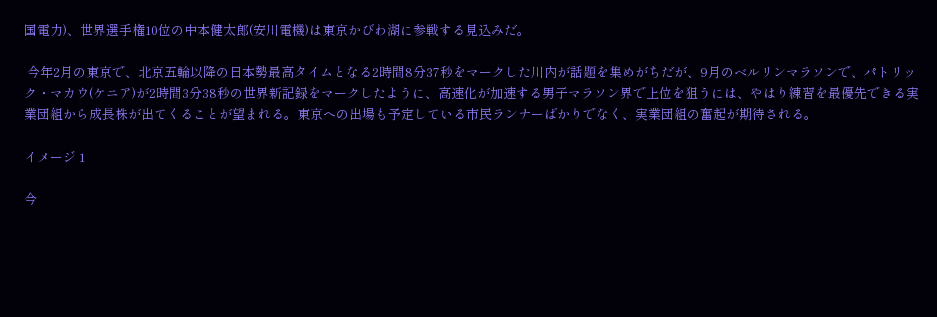国電力)、世界選手権10位の中本健太郎(安川電機)は東京かびわ湖に参戦する見込みだ。

 今年2月の東京で、北京五輪以降の日本勢最高タイムとなる2時間8分37秒をマークした川内が話題を集めがちだが、9月のベルリンマラソンで、パトリック・マカウ(ケニア)が2時間3分38秒の世界新記録をマークしたように、高速化が加速する男子マラソン界で上位を狙うには、やはり練習を最優先できる実業団組から成長株が出てくることが望まれる。東京への出場も予定している市民ランナーばかりでなく、実業団組の奮起が期待される。

イメージ 1

今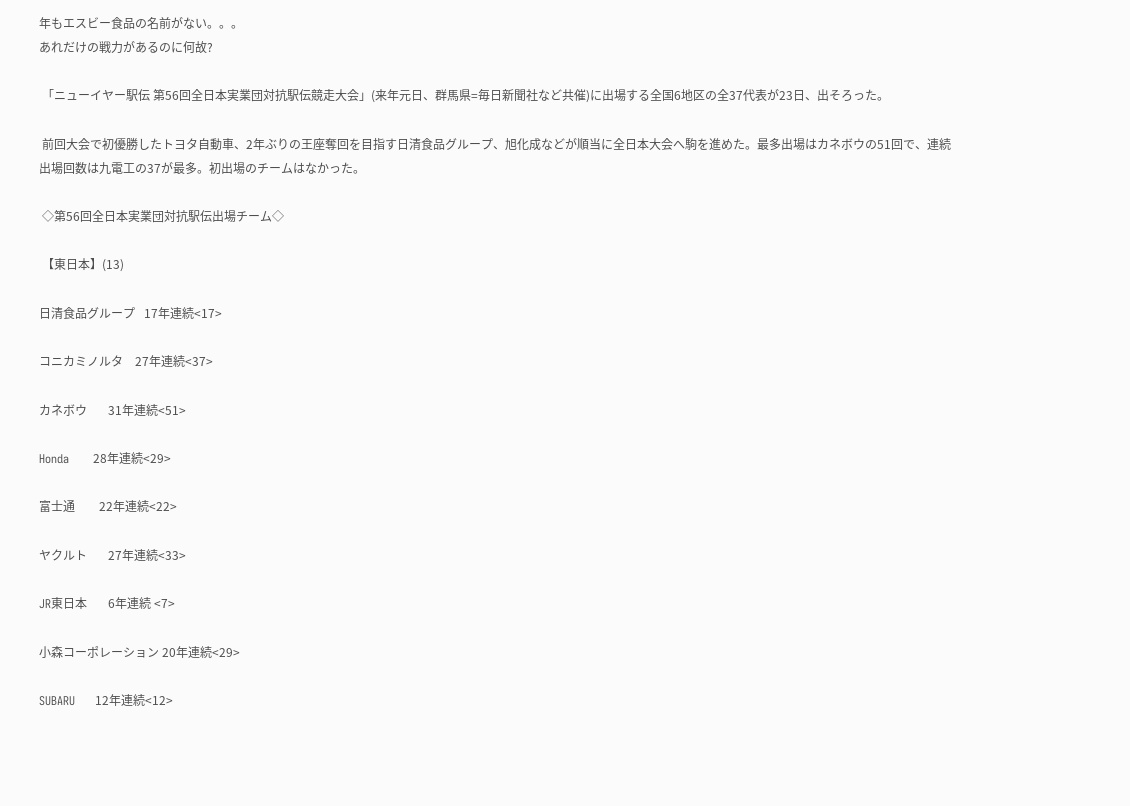年もエスビー食品の名前がない。。。
あれだけの戦力があるのに何故?

 「ニューイヤー駅伝 第56回全日本実業団対抗駅伝競走大会」(来年元日、群馬県=毎日新聞社など共催)に出場する全国6地区の全37代表が23日、出そろった。

 前回大会で初優勝したトヨタ自動車、2年ぶりの王座奪回を目指す日清食品グループ、旭化成などが順当に全日本大会へ駒を進めた。最多出場はカネボウの51回で、連続出場回数は九電工の37が最多。初出場のチームはなかった。

 ◇第56回全日本実業団対抗駅伝出場チーム◇

 【東日本】(13)

日清食品グループ   17年連続<17>

コニカミノルタ    27年連続<37>

カネボウ       31年連続<51>

Honda      28年連続<29>

富士通        22年連続<22>

ヤクルト       27年連続<33>

JR東日本       6年連続 <7>

小森コーポレーション 20年連続<29>

SUBARU     12年連続<12>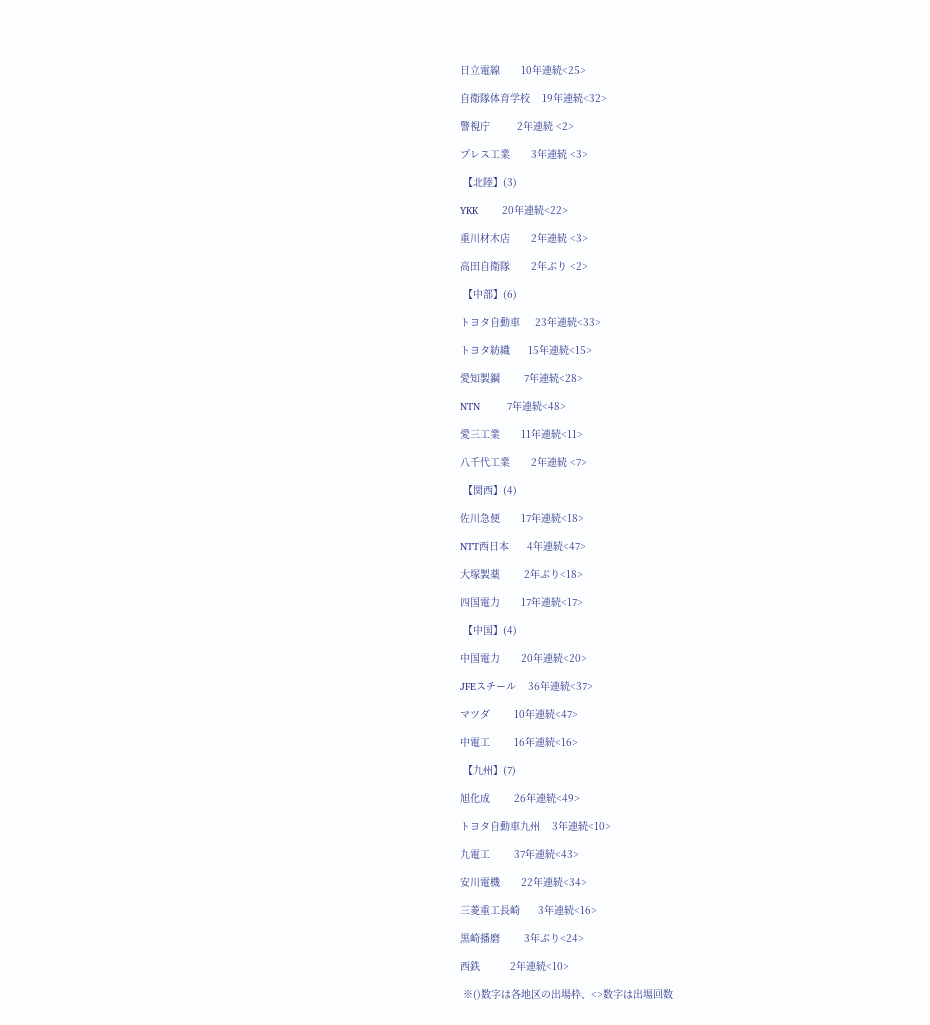日立電線       10年連続<25>

自衛隊体育学校    19年連続<32>

警視庁         2年連続 <2>

プレス工業       3年連続 <3>

 【北陸】(3)

YKK        20年連続<22>

重川材木店       2年連続 <3>

高田自衛隊       2年ぶり <2>

 【中部】(6)

トヨタ自動車     23年連続<33>

トヨタ紡織      15年連続<15>

愛知製鋼        7年連続<28>

NTN         7年連続<48>

愛三工業       11年連続<11>

八千代工業       2年連続 <7>

 【関西】(4)

佐川急便       17年連続<18>

NTT西日本      4年連続<47>

大塚製薬        2年ぶり<18>

四国電力       17年連続<17>

 【中国】(4)

中国電力       20年連続<20>

JFEスチール    36年連続<37>

マツダ        10年連続<47>

中電工        16年連続<16>

 【九州】(7)

旭化成        26年連続<49>

トヨタ自動車九州    3年連続<10>

九電工        37年連続<43>

安川電機       22年連続<34>

三菱重工長崎      3年連続<16>

黒崎播磨        3年ぶり<24>

西鉄          2年連続<10>

 ※()数字は各地区の出場枠、<>数字は出場回数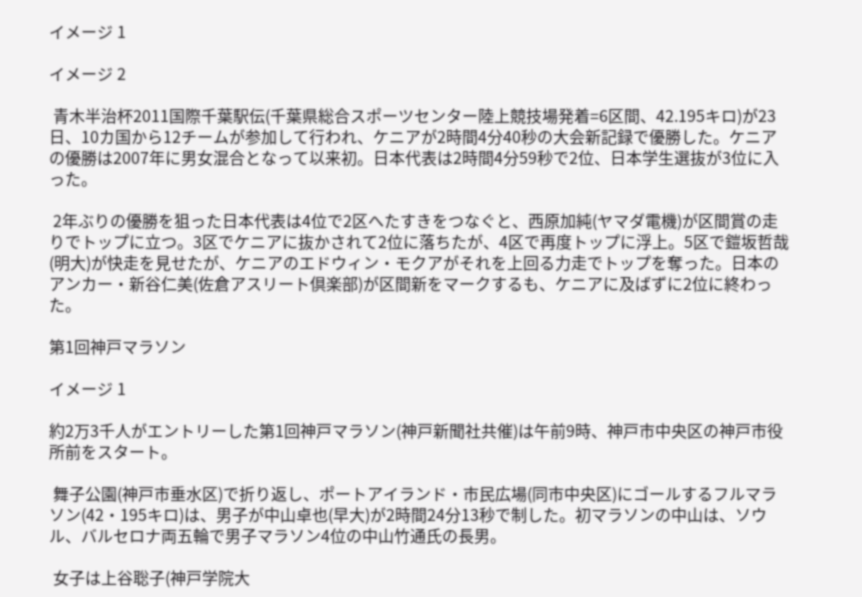イメージ 1

イメージ 2

 青木半治杯2011国際千葉駅伝(千葉県総合スポーツセンター陸上競技場発着=6区間、42.195キロ)が23日、10カ国から12チームが参加して行われ、ケニアが2時間4分40秒の大会新記録で優勝した。ケニアの優勝は2007年に男女混合となって以来初。日本代表は2時間4分59秒で2位、日本学生選抜が3位に入った。

 2年ぶりの優勝を狙った日本代表は4位で2区へたすきをつなぐと、西原加純(ヤマダ電機)が区間賞の走りでトップに立つ。3区でケニアに抜かされて2位に落ちたが、4区で再度トップに浮上。5区で鎧坂哲哉(明大)が快走を見せたが、ケニアのエドウィン・モクアがそれを上回る力走でトップを奪った。日本のアンカー・新谷仁美(佐倉アスリート倶楽部)が区間新をマークするも、ケニアに及ばずに2位に終わった。

第1回神戸マラソン

イメージ 1

約2万3千人がエントリーした第1回神戸マラソン(神戸新聞社共催)は午前9時、神戸市中央区の神戸市役所前をスタート。

 舞子公園(神戸市垂水区)で折り返し、ポートアイランド・市民広場(同市中央区)にゴールするフルマラソン(42・195キロ)は、男子が中山卓也(早大)が2時間24分13秒で制した。初マラソンの中山は、ソウル、バルセロナ両五輪で男子マラソン4位の中山竹通氏の長男。

 女子は上谷聡子(神戸学院大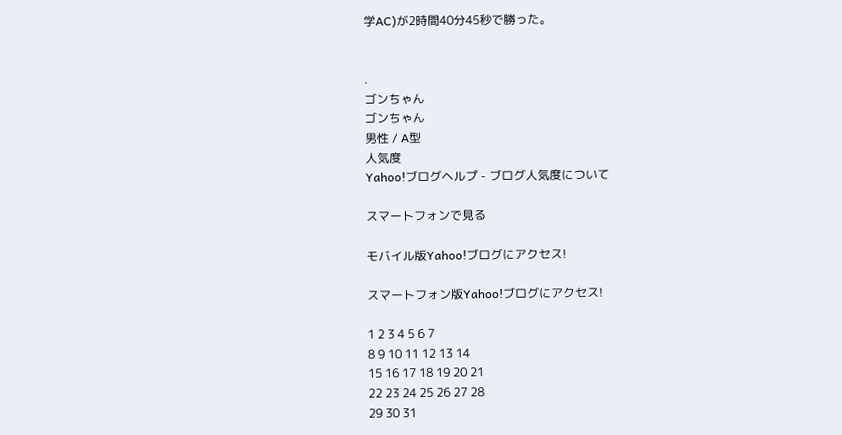学AC)が2時間40分45秒で勝った。


.
ゴンちゃん
ゴンちゃん
男性 / A型
人気度
Yahoo!ブログヘルプ - ブログ人気度について

スマートフォンで見る

モバイル版Yahoo!ブログにアクセス!

スマートフォン版Yahoo!ブログにアクセス!

1 2 3 4 5 6 7
8 9 10 11 12 13 14
15 16 17 18 19 20 21
22 23 24 25 26 27 28
29 30 31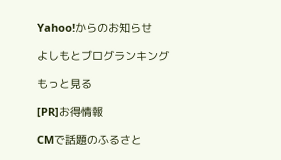Yahoo!からのお知らせ

よしもとブログランキング

もっと見る

[PR]お得情報

CMで話題のふるさと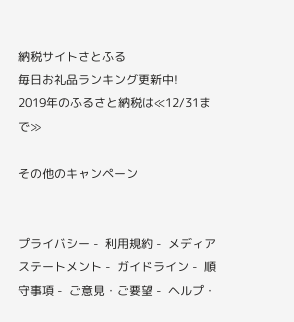納税サイトさとふる
毎日お礼品ランキング更新中!
2019年のふるさと納税は≪12/31まで≫

その他のキャンペーン


プライバシー -  利用規約 -  メディアステートメント -  ガイドライン -  順守事項 -  ご意見・ご要望 -  ヘルプ・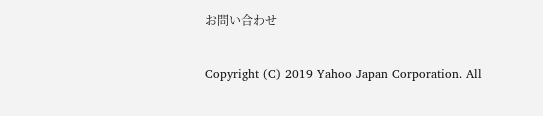お問い合わせ

Copyright (C) 2019 Yahoo Japan Corporation. All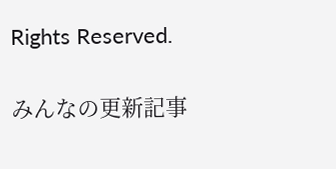Rights Reserved.

みんなの更新記事